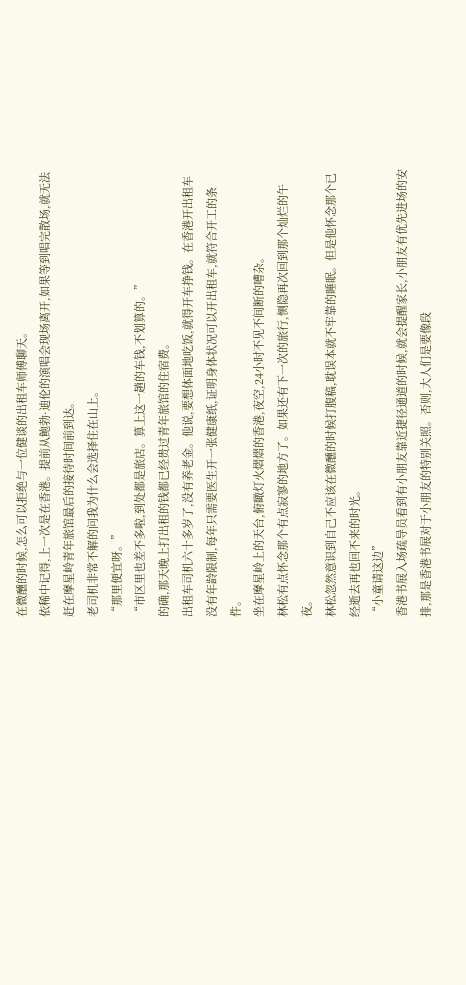在微醺的时候,怎么可以拒绝与一位健谈的出租车师傅聊天。
依稀中记得,上一次是在香港。提前从鲍勃·迪伦的演唱会现场离开,如果等到唱完散场,就无法赶在摩星岭青年旅馆最后的接待时间前到达。
老司机非常不解的问我为什么会选择住在山上。
“那里便宜呀。”
“市区里也差不多啦,到处都是旅店。算上这一趟的车钱,不划算的。”
的确,那天晚上打出租的钱都已经贵过青年旅馆的住宿费。
出租车司机六十多岁了,没有养老金。他说,要想体面地吃饭,就得开车挣钱。在香港开出租车没有年龄限制,每年只需要医生开一张健康纸,证明身体状况可以开出租车,就符合开工的条件。
坐在摩星岭上的天台,俯瞰灯火熠熠的香港,夜空,24小时不见不间断的嘈杂。
林松有点怀念那个有点寂寥的地方了。如果还有下一次的旅行,恻隐再次回到那个灿烂的午夜。
林松忽然意识到自己不应该在微醺的时候打腹稿,耽误本就不牢靠的睡眠。但是他怀念那个已经逝去再也回不来的时光。
“小童请这边”
香港书展入场疏导员看到有小朋友靠近捷径通道的时候,就会提醒家长,小朋友有优先进场的安排,那是香港书展对于小朋友的特别关照。否则,大人们是要像段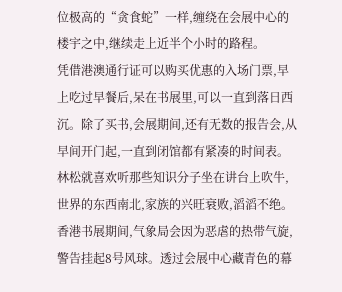位极高的“贪食蛇”一样,缠绕在会展中心的楼宇之中,继续走上近半个小时的路程。
凭借港澳通行证可以购买优惠的入场门票,早上吃过早餐后,呆在书展里,可以一直到落日西沉。除了买书,会展期间,还有无数的报告会,从早间开门起,一直到闭馆都有紧凑的时间表。
林松就喜欢听那些知识分子坐在讲台上吹牛,世界的东西南北,家族的兴旺衰败,滔滔不绝。
香港书展期间,气象局会因为恶虐的热带气旋,警告挂起8号风球。透过会展中心藏青色的幕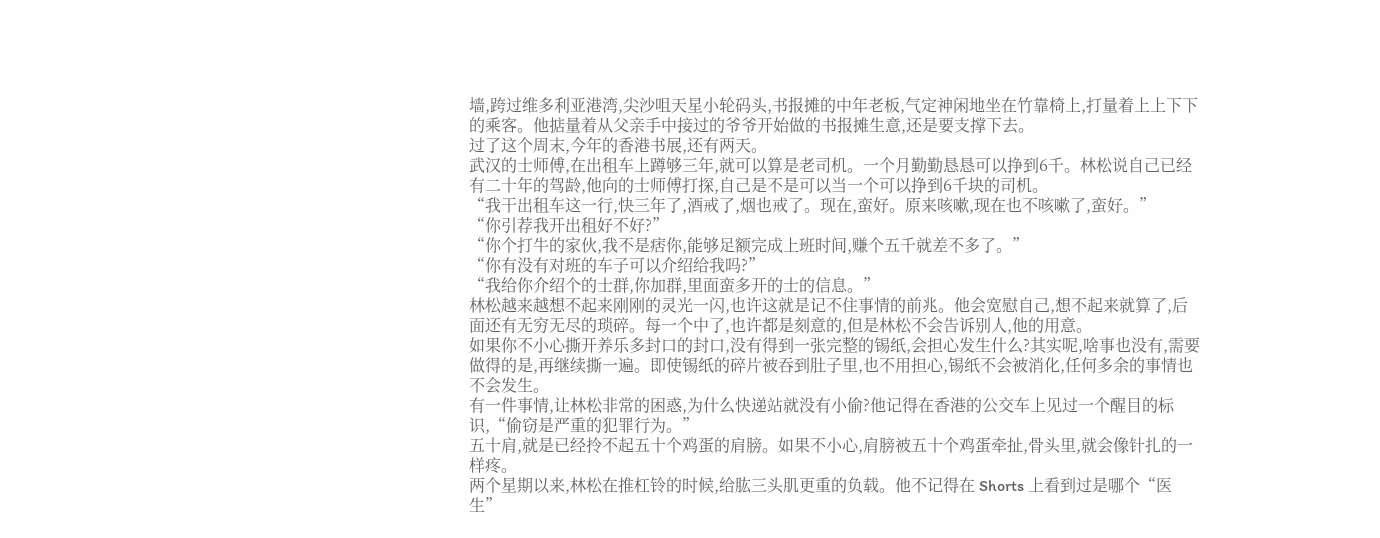墙,跨过维多利亚港湾,尖沙咀天星小轮码头,书报摊的中年老板,气定神闲地坐在竹靠椅上,打量着上上下下的乘客。他掂量着从父亲手中接过的爷爷开始做的书报摊生意,还是要支撑下去。
过了这个周末,今年的香港书展,还有两天。
武汉的士师傅,在出租车上蹲够三年,就可以算是老司机。一个月勤勤恳恳可以挣到6千。林松说自己已经有二十年的驾龄,他向的士师傅打探,自己是不是可以当一个可以挣到6千块的司机。
“我干出租车这一行,快三年了,酒戒了,烟也戒了。现在,蛮好。原来咳嗽,现在也不咳嗽了,蛮好。”
“你引荐我开出租好不好?”
“你个打牛的家伙,我不是痞你,能够足额完成上班时间,赚个五千就差不多了。”
“你有没有对班的车子可以介绍给我吗?”
“我给你介绍个的士群,你加群,里面蛮多开的士的信息。”
林松越来越想不起来刚刚的灵光一闪,也许这就是记不住事情的前兆。他会宽慰自己,想不起来就算了,后面还有无穷无尽的琐碎。每一个中了,也许都是刻意的,但是林松不会告诉别人,他的用意。
如果你不小心撕开养乐多封口的封口,没有得到一张完整的锡纸,会担心发生什么?其实呢,啥事也没有,需要做得的是,再继续撕一遍。即使锡纸的碎片被吞到肚子里,也不用担心,锡纸不会被消化,任何多余的事情也不会发生。
有一件事情,让林松非常的困惑,为什么快递站就没有小偷?他记得在香港的公交车上见过一个醒目的标识,“偷窃是严重的犯罪行为。”
五十肩,就是已经拎不起五十个鸡蛋的肩膀。如果不小心,肩膀被五十个鸡蛋牵扯,骨头里,就会像针扎的一样疼。
两个星期以来,林松在推杠铃的时候,给肱三头肌更重的负载。他不记得在 Shorts 上看到过是哪个“医生”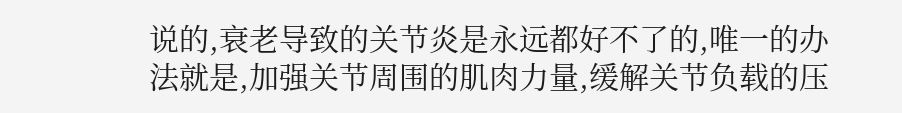说的,衰老导致的关节炎是永远都好不了的,唯一的办法就是,加强关节周围的肌肉力量,缓解关节负载的压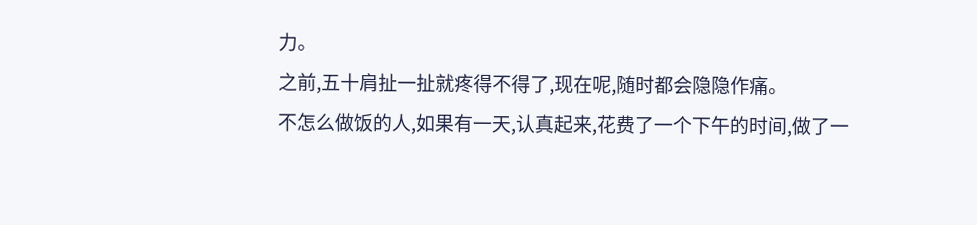力。
之前,五十肩扯一扯就疼得不得了,现在呢,随时都会隐隐作痛。
不怎么做饭的人,如果有一天,认真起来,花费了一个下午的时间,做了一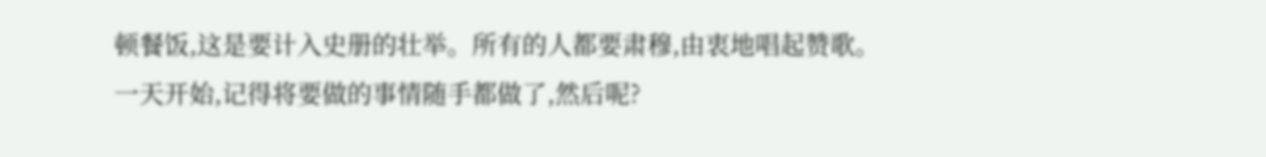顿餐饭,这是要计入史册的壮举。所有的人都要肃穆,由衷地唱起赞歌。
一天开始,记得将要做的事情随手都做了,然后呢?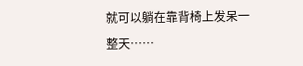就可以躺在靠背椅上发呆一整天……